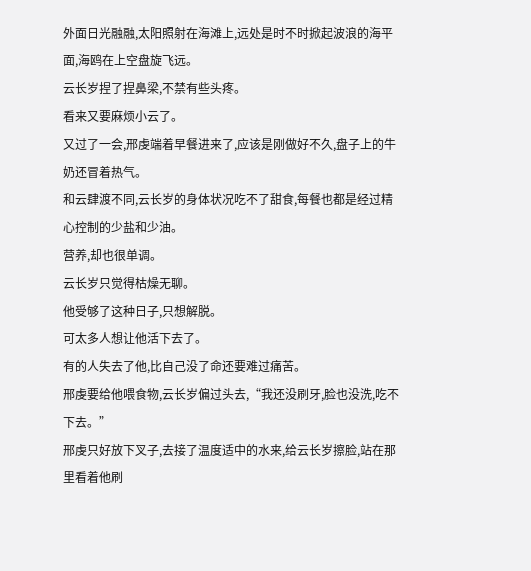外面日光融融,太阳照射在海滩上,远处是时不时掀起波浪的海平面,海鸥在上空盘旋飞远。
云长岁捏了捏鼻梁,不禁有些头疼。
看来又要麻烦小云了。
又过了一会,邢虔端着早餐进来了,应该是刚做好不久,盘子上的牛奶还冒着热气。
和云肆渡不同,云长岁的身体状况吃不了甜食,每餐也都是经过精心控制的少盐和少油。
营养,却也很单调。
云长岁只觉得枯燥无聊。
他受够了这种日子,只想解脱。
可太多人想让他活下去了。
有的人失去了他,比自己没了命还要难过痛苦。
邢虔要给他喂食物,云长岁偏过头去,“我还没刷牙,脸也没洗,吃不下去。”
邢虔只好放下叉子,去接了温度适中的水来,给云长岁擦脸,站在那里看着他刷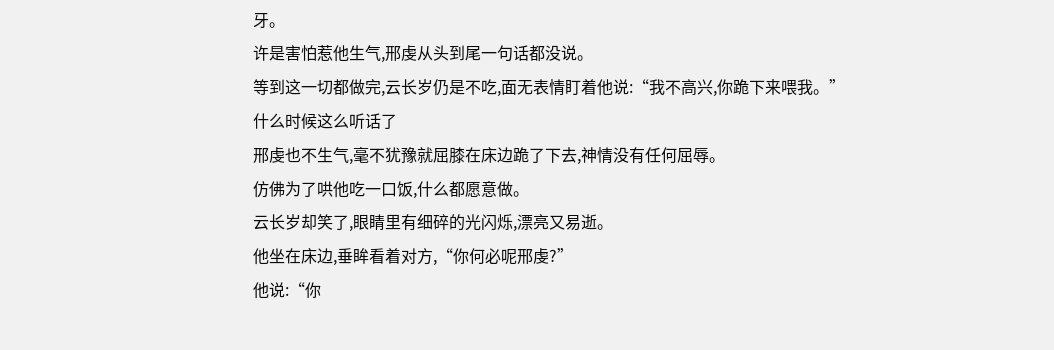牙。
许是害怕惹他生气,邢虔从头到尾一句话都没说。
等到这一切都做完,云长岁仍是不吃,面无表情盯着他说:“我不高兴,你跪下来喂我。”
什么时候这么听话了
邢虔也不生气,毫不犹豫就屈膝在床边跪了下去,神情没有任何屈辱。
仿佛为了哄他吃一口饭,什么都愿意做。
云长岁却笑了,眼睛里有细碎的光闪烁,漂亮又易逝。
他坐在床边,垂眸看着对方,“你何必呢邢虔?”
他说:“你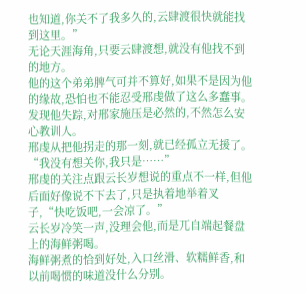也知道,你关不了我多久的,云肆渡很快就能找到这里。”
无论天涯海角,只要云肆渡想,就没有他找不到的地方。
他的这个弟弟脾气可并不算好,如果不是因为他的缘故,恐怕也不能忍受邢虔做了这么多蠢事。
发现他失踪,对邢家施压是必然的,不然怎么安心教训人。
邢虔从把他拐走的那一刻,就已经孤立无援了。
“我没有想关你,我只是……”
邢虔的关注点跟云长岁想说的重点不一样,但他后面好像说不下去了,只是执着地举着叉子,“快吃饭吧,一会凉了。”
云长岁冷笑一声,没理会他,而是兀自端起餐盘上的海鲜粥喝。
海鲜粥煮的恰到好处,入口丝滑、软糯鲜香,和以前喝惯的味道没什么分别。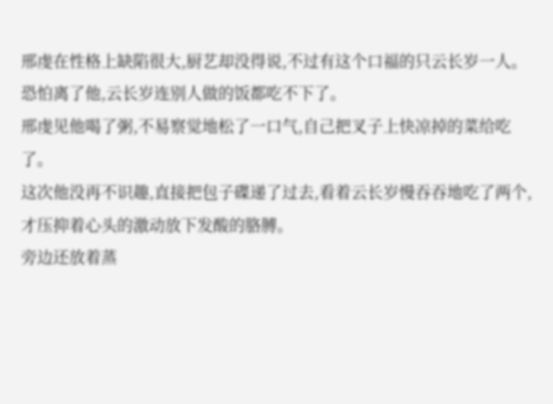邢虔在性格上缺陷很大,厨艺却没得说,不过有这个口福的只云长岁一人。
恐怕离了他,云长岁连别人做的饭都吃不下了。
邢虔见他喝了粥,不易察觉地松了一口气,自己把叉子上快凉掉的菜给吃了。
这次他没再不识趣,直接把包子碟递了过去,看着云长岁慢吞吞地吃了两个,才压抑着心头的激动放下发酸的胳膊。
旁边还放着蒸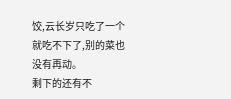饺,云长岁只吃了一个就吃不下了,别的菜也没有再动。
剩下的还有不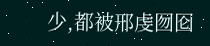少,都被邢虔囫囵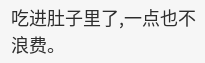吃进肚子里了,一点也不浪费。